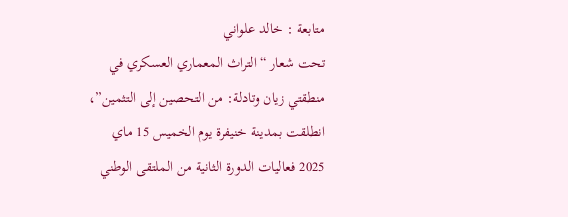متابعة : خالد علواني
تحت شعار “التراث المعماري العسكري في منطقتي زيان وتادلة: من التحصين إلى التثمين”، انطلقت بمدينة خنيفرة يوم الخميس 15 ماي 2025 فعاليات الدورة الثانية من الملتقى الوطني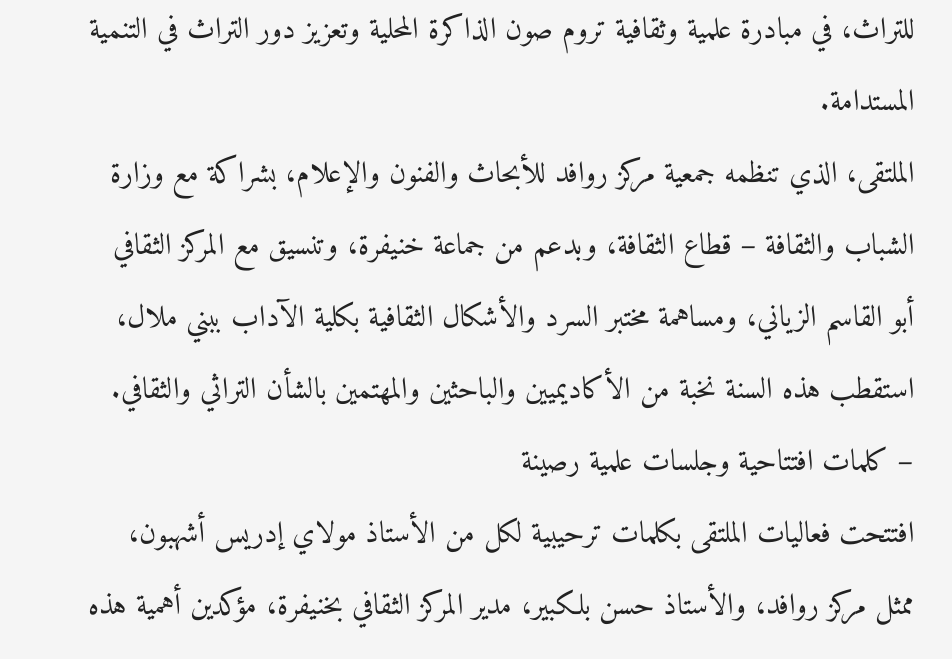للتراث، في مبادرة علمية وثقافية تروم صون الذاكرة المحلية وتعزيز دور التراث في التنمية المستدامة.
الملتقى، الذي تنظمه جمعية مركز روافد للأبحاث والفنون والإعلام، بشراكة مع وزارة الشباب والثقافة – قطاع الثقافة، وبدعم من جماعة خنيفرة، وتنسيق مع المركز الثقافي أبو القاسم الزياني، ومساهمة مختبر السرد والأشكال الثقافية بكلية الآداب ببني ملال، استقطب هذه السنة نخبة من الأكاديميين والباحثين والمهتمين بالشأن التراثي والثقافي.
– كلمات افتتاحية وجلسات علمية رصينة
افتتحت فعاليات الملتقى بكلمات ترحيبية لكل من الأستاذ مولاي إدريس أشهبون، ممثل مركز روافد، والأستاذ حسن بلكبير، مدير المركز الثقافي بخنيفرة، مؤكدين أهمية هذه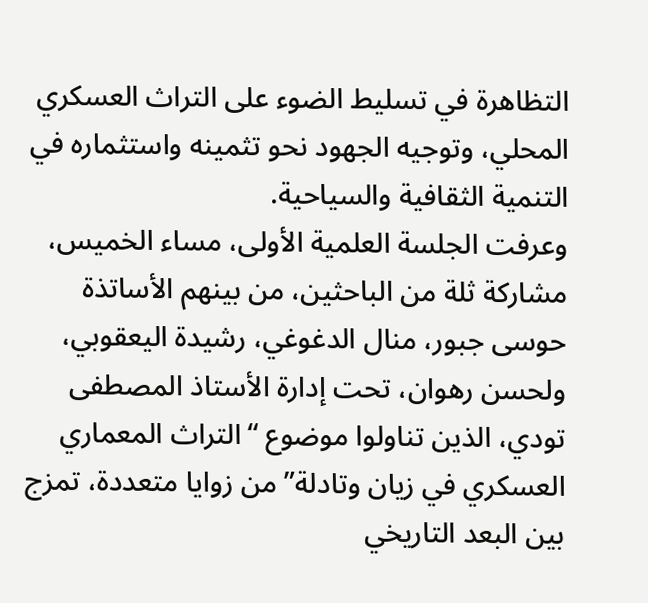التظاهرة في تسليط الضوء على التراث العسكري المحلي، وتوجيه الجهود نحو تثمينه واستثماره في التنمية الثقافية والسياحية.
وعرفت الجلسة العلمية الأولى، مساء الخميس، مشاركة ثلة من الباحثين، من بينهم الأساتذة حوسى جبور، منال الدغوغي، رشيدة اليعقوبي، ولحسن رهوان، تحت إدارة الأستاذ المصطفى تودي، الذين تناولوا موضوع “التراث المعماري العسكري في زيان وتادلة” من زوايا متعددة، تمزج بين البعد التاريخي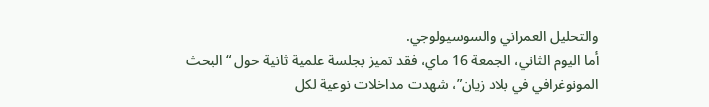والتحليل العمراني والسوسيولوجي.
أما اليوم الثاني، الجمعة 16 ماي، فقد تميز بجلسة علمية ثانية حول “البحث المونوغرافي في بلاد زيان”، شهدت مداخلات نوعية لكل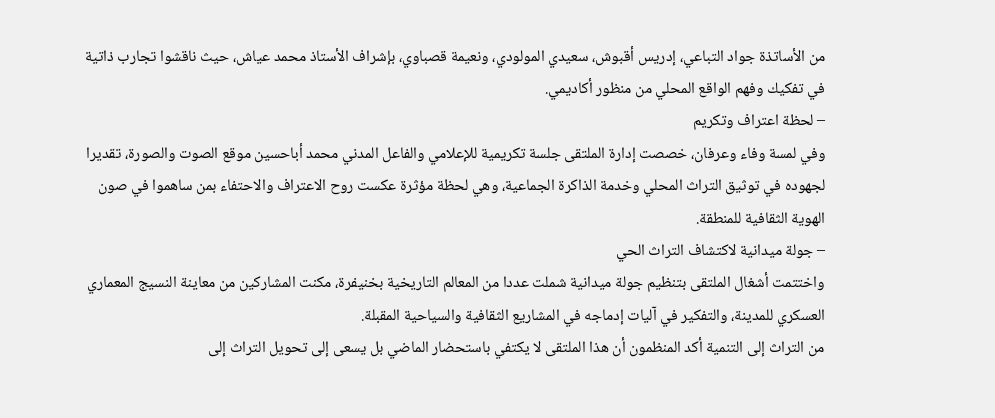من الأساتذة جواد التباعي، إدريس أقبوش، سعيدي المولودي، ونعيمة قصباوي، بإشراف الأستاذ محمد عياش، حيث ناقشوا تجارب ذاتية في تفكيك وفهم الواقع المحلي من منظور أكاديمي.
– لحظة اعتراف وتكريم
وفي لمسة وفاء وعرفان، خصصت إدارة الملتقى جلسة تكريمية للإعلامي والفاعل المدني محمد أباحسين موقع الصوت والصورة، تقديرا لجهوده في توثيق التراث المحلي وخدمة الذاكرة الجماعية، وهي لحظة مؤثرة عكست روح الاعتراف والاحتفاء بمن ساهموا في صون الهوية الثقافية للمنطقة.
– جولة ميدانية لاكتشاف التراث الحي
واختتمت أشغال الملتقى بتنظيم جولة ميدانية شملت عددا من المعالم التاريخية بخنيفرة، مكنت المشاركين من معاينة النسيج المعماري العسكري للمدينة، والتفكير في آليات إدماجه في المشاريع الثقافية والسياحية المقبلة.
من التراث إلى التنمية أكد المنظمون أن هذا الملتقى لا يكتفي باستحضار الماضي بل يسعى إلى تحويل التراث إلى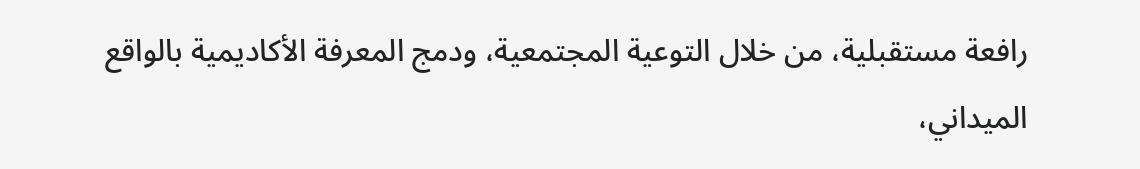رافعة مستقبلية، من خلال التوعية المجتمعية، ودمج المعرفة الأكاديمية بالواقع الميداني،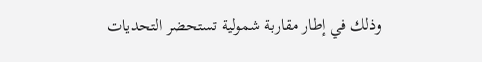وذلك في إطار مقاربة شمولية تستحضر التحديات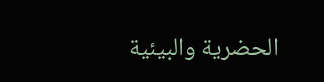الحضرية والبيئية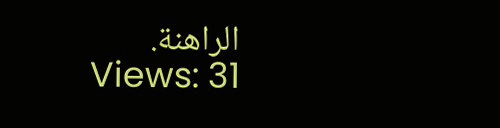الراهنة.
Views: 31